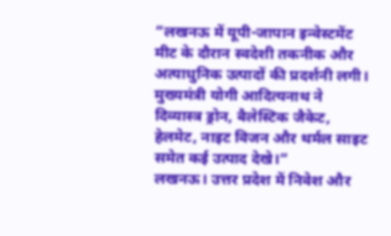“लखनऊ में यूपी-जापान इन्वेस्टमेंट मीट के दौरान स्वदेशी तकनीक और अत्याधुनिक उत्पादों की प्रदर्शनी लगी। मुख्यमंत्री योगी आदित्यनाथ ने दिव्यास्त्र ड्रोन, बैलेस्टिक जैकेट, हेलमेट, नाइट विजन और थर्मल साइट समेत कई उत्पाद देखे।“
लखनऊ। उत्तर प्रदेश में निवेश और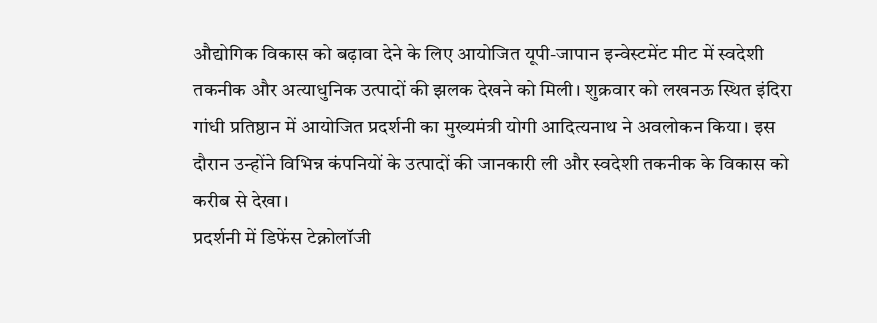औद्योगिक विकास को बढ़ावा देने के लिए आयोजित यूपी-जापान इन्वेस्टमेंट मीट में स्वदेशी तकनीक और अत्याधुनिक उत्पादों की झलक देखने को मिली। शुक्रवार को लखनऊ स्थित इंदिरा गांधी प्रतिष्ठान में आयोजित प्रदर्शनी का मुख्यमंत्री योगी आदित्यनाथ ने अवलोकन किया। इस दौरान उन्होंने विभिन्न कंपनियों के उत्पादों की जानकारी ली और स्वदेशी तकनीक के विकास को करीब से देखा।
प्रदर्शनी में डिफेंस टेक्नोलॉजी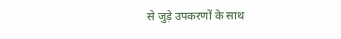से जुड़े उपकरणों के साथ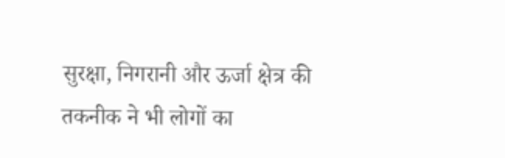सुरक्षा, निगरानी और ऊर्जा क्षेत्र की तकनीक ने भी लोगों का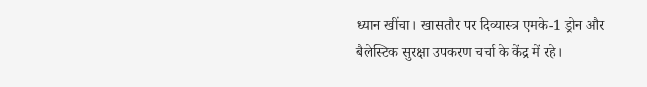ध्यान खींचा। खासतौर पर दिव्यास्त्र एमके-1 ड्रोन और बैलेस्टिक सुरक्षा उपकरण चर्चा के केंद्र में रहे।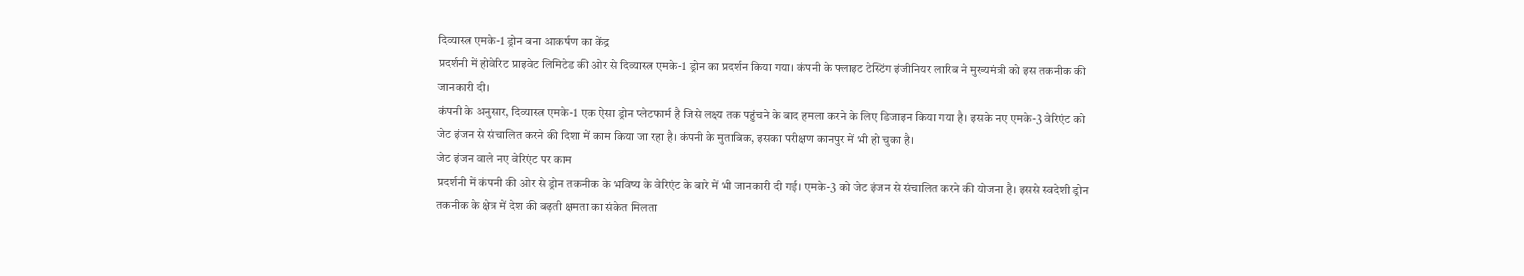दिव्यास्त्र एमके-1 ड्रोन बना आकर्षण का केंद्र
प्रदर्शनी में होवेरिट प्राइवेट लिमिटेड की ओर से दिव्यास्त्र एमके-1 ड्रोन का प्रदर्शन किया गया। कंपनी के फ्लाइट टेस्टिंग इंजीनियर लारिब ने मुख्यमंत्री को इस तकनीक की जानकारी दी।
कंपनी के अनुसार, दिव्यास्त्र एमके-1 एक ऐसा ड्रोन प्लेटफार्म है जिसे लक्ष्य तक पहुंचने के बाद हमला करने के लिए डिजाइन किया गया है। इसके नए एमके-3 वेरिएंट को जेट इंजन से संचालित करने की दिशा में काम किया जा रहा है। कंपनी के मुताबिक, इसका परीक्षण कानपुर में भी हो चुका है।
जेट इंजन वाले नए वेरिएंट पर काम
प्रदर्शनी में कंपनी की ओर से ड्रोन तकनीक के भविष्य के वेरिएंट के बारे में भी जानकारी दी गई। एमके-3 को जेट इंजन से संचालित करने की योजना है। इससे स्वदेशी ड्रोन तकनीक के क्षेत्र में देश की बढ़ती क्षमता का संकेत मिलता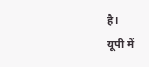है।
यूपी में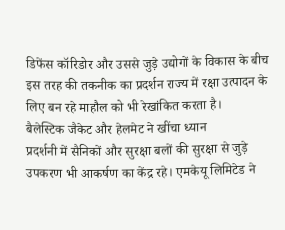डिफेंस कॉरिडोर और उससे जुड़े उद्योगों के विकास के बीच इस तरह की तकनीक का प्रदर्शन राज्य में रक्षा उत्पादन के लिए बन रहे माहौल को भी रेखांकित करता है।
बैलेस्टिक जैकेट और हेलमेट ने खींचा ध्यान
प्रदर्शनी में सैनिकों और सुरक्षा बलों की सुरक्षा से जुड़े उपकरण भी आकर्षण का केंद्र रहे। एमकेयू लिमिटेड ने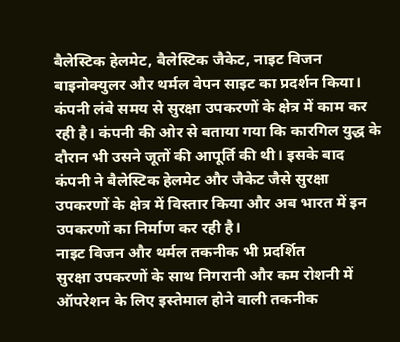बैलेस्टिक हेलमेट, बैलेस्टिक जैकेट, नाइट विजन बाइनोक्युलर और थर्मल वेपन साइट का प्रदर्शन किया।
कंपनी लंबे समय से सुरक्षा उपकरणों के क्षेत्र में काम कर रही है। कंपनी की ओर से बताया गया कि कारगिल युद्ध के दौरान भी उसने जूतों की आपूर्ति की थी। इसके बाद कंपनी ने बैलेस्टिक हेलमेट और जैकेट जैसे सुरक्षा उपकरणों के क्षेत्र में विस्तार किया और अब भारत में इन उपकरणों का निर्माण कर रही है।
नाइट विजन और थर्मल तकनीक भी प्रदर्शित
सुरक्षा उपकरणों के साथ निगरानी और कम रोशनी में ऑपरेशन के लिए इस्तेमाल होने वाली तकनीक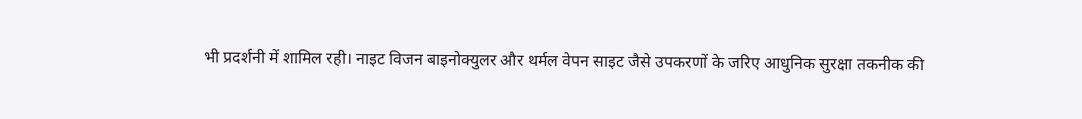भी प्रदर्शनी में शामिल रही। नाइट विजन बाइनोक्युलर और थर्मल वेपन साइट जैसे उपकरणों के जरिए आधुनिक सुरक्षा तकनीक की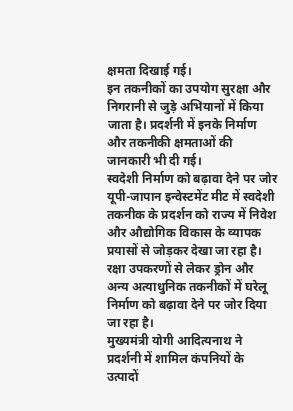क्षमता दिखाई गई।
इन तकनीकों का उपयोग सुरक्षा और निगरानी से जुड़े अभियानों में किया जाता है। प्रदर्शनी में इनके निर्माण और तकनीकी क्षमताओं की जानकारी भी दी गई।
स्वदेशी निर्माण को बढ़ावा देने पर जोर
यूपी-जापान इन्वेस्टमेंट मीट में स्वदेशी तकनीक के प्रदर्शन को राज्य में निवेश और औद्योगिक विकास के व्यापक प्रयासों से जोड़कर देखा जा रहा है। रक्षा उपकरणों से लेकर ड्रोन और अन्य अत्याधुनिक तकनीकों में घरेलू निर्माण को बढ़ावा देने पर जोर दिया जा रहा है।
मुख्यमंत्री योगी आदित्यनाथ ने प्रदर्शनी में शामिल कंपनियों के उत्पादों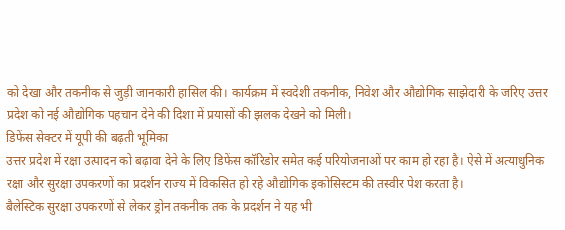को देखा और तकनीक से जुड़ी जानकारी हासिल की। कार्यक्रम में स्वदेशी तकनीक, निवेश और औद्योगिक साझेदारी के जरिए उत्तर प्रदेश को नई औद्योगिक पहचान देने की दिशा में प्रयासों की झलक देखने को मिली।
डिफेंस सेक्टर में यूपी की बढ़ती भूमिका
उत्तर प्रदेश में रक्षा उत्पादन को बढ़ावा देने के लिए डिफेंस कॉरिडोर समेत कई परियोजनाओं पर काम हो रहा है। ऐसे में अत्याधुनिक रक्षा और सुरक्षा उपकरणों का प्रदर्शन राज्य में विकसित हो रहे औद्योगिक इकोसिस्टम की तस्वीर पेश करता है।
बैलेस्टिक सुरक्षा उपकरणों से लेकर ड्रोन तकनीक तक के प्रदर्शन ने यह भी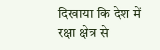दिखाया कि देश में रक्षा क्षेत्र से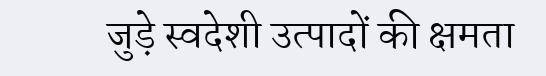जुड़े स्वदेशी उत्पादों की क्षमता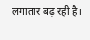लगातार बढ़ रही है।